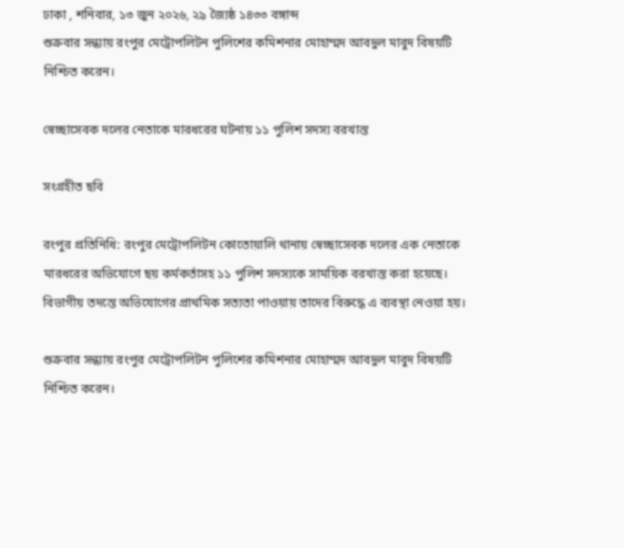ঢাকা , শনিবার, ১৩ জুন ২০২৬, ২৯ জ্যৈষ্ঠ ১৪৩৩ বঙ্গাব্দ
শুক্রবার সন্ধ্যায় রংপুর মেট্রোপলিটন পুলিশের কমিশনার মোহাম্মদ আবদুল মাবুদ বিষয়টি নিশ্চিত করেন।

স্বেচ্ছাসেবক দলের নেতাকে মারধরের ঘটনায় ১১ পুলিশ সদস্য বরখাস্ত

সংগ্রহীত ছবি

রংপুর প্রতিনিধি: রংপুর মেট্রোপলিটন কোতোয়ালি থানায় স্বেচ্ছাসেবক দলের এক নেতাকে মারধরের অভিযোগে ছয় কর্মকর্তাসহ ১১ পুলিশ সদস্যকে সাময়িক বরখাস্ত করা হয়েছে। বিভাগীয় তদন্তে অভিযোগের প্রাথমিক সত্যতা পাওয়ায় তাদের বিরুদ্ধে এ ব্যবস্থা নেওয়া হয়।

শুক্রবার সন্ধ্যায় রংপুর মেট্রোপলিটন পুলিশের কমিশনার মোহাম্মদ আবদুল মাবুদ বিষয়টি নিশ্চিত করেন।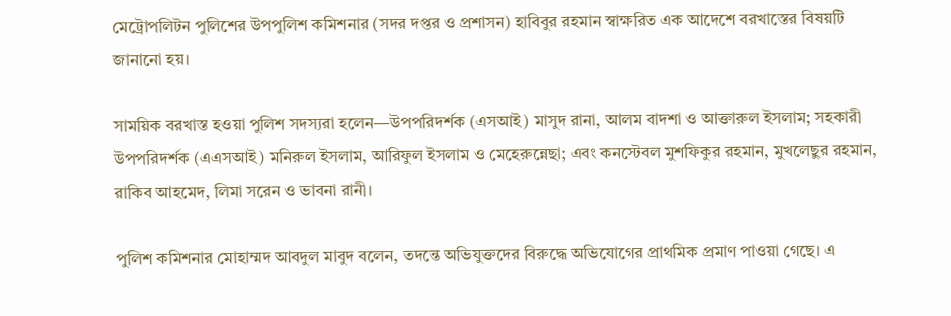মেট্রোপলিটন পুলিশের উপপুলিশ কমিশনার (সদর দপ্তর ও প্রশাসন) হাবিবুর রহমান স্বাক্ষরিত এক আদেশে বরখাস্তের বিষয়টি জানানো হয়।

সাময়িক বরখাস্ত হওয়া পুলিশ সদস্যরা হলেন—উপপরিদর্শক (এসআই) মাসুদ রানা, আলম বাদশা ও আক্তারুল ইসলাম; সহকারী উপপরিদর্শক (এএসআই) মনিরুল ইসলাম, আরিফুল ইসলাম ও মেহেরুন্নেছা; এবং কনস্টেবল মুশফিকুর রহমান, মুখলেছুর রহমান, রাকিব আহমেদ, লিমা সরেন ও ভাবনা রানী।

পুলিশ কমিশনার মোহাম্মদ আবদুল মাবুদ বলেন, তদন্তে অভিযুক্তদের বিরুদ্ধে অভিযোগের প্রাথমিক প্রমাণ পাওয়া গেছে। এ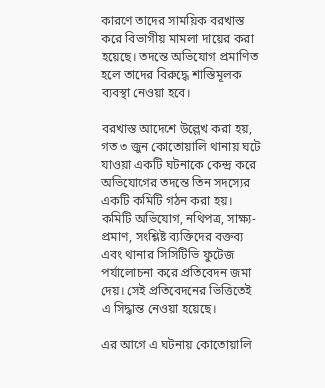কারণে তাদের সাময়িক বরখাস্ত করে বিভাগীয় মামলা দায়ের করা হয়েছে। তদন্তে অভিযোগ প্রমাণিত হলে তাদের বিরুদ্ধে শাস্তিমূলক ব্যবস্থা নেওয়া হবে।

বরখাস্ত আদেশে উল্লেখ করা হয়, গত ৩ জুন কোতোয়ালি থানায় ঘটে যাওয়া একটি ঘটনাকে কেন্দ্র করে অভিযোগের তদন্তে তিন সদস্যের একটি কমিটি গঠন করা হয়। কমিটি অভিযোগ, নথিপত্র, সাক্ষ্য-প্রমাণ, সংশ্লিষ্ট ব্যক্তিদের বক্তব্য এবং থানার সিসিটিভি ফুটেজ পর্যালোচনা করে প্রতিবেদন জমা দেয়। সেই প্রতিবেদনের ভিত্তিতেই এ সিদ্ধান্ত নেওয়া হয়েছে।

এর আগে এ ঘটনায় কোতোয়ালি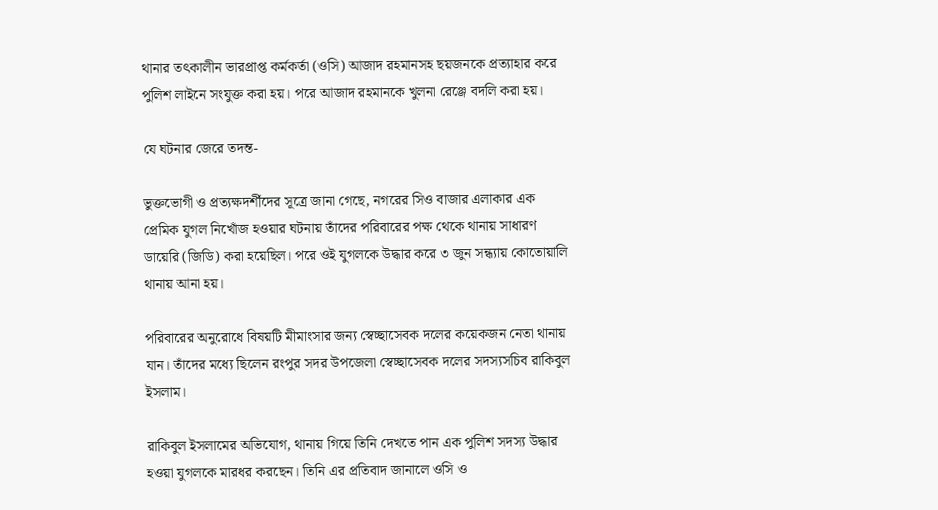থানার তৎকালীন ভারপ্রাপ্ত কর্মকর্তা (ওসি) আজাদ রহমানসহ ছয়জনকে প্রত্যাহার করে পুলিশ লাইনে সংযুক্ত করা হয়। পরে আজাদ রহমানকে খুলনা রেঞ্জে বদলি করা হয়।

যে ঘটনার জেরে তদন্ত-

ভুক্তভোগী ও প্রত্যক্ষদর্শীদের সূত্রে জানা গেছে, নগরের সিও বাজার এলাকার এক প্রেমিক যুগল নিখোঁজ হওয়ার ঘটনায় তাঁদের পরিবারের পক্ষ থেকে থানায় সাধারণ ডায়েরি (জিডি) করা হয়েছিল। পরে ওই যুগলকে উদ্ধার করে ৩ জুন সন্ধ্যায় কোতোয়ালি থানায় আনা হয়।

পরিবারের অনুরোধে বিষয়টি মীমাংসার জন্য স্বেচ্ছাসেবক দলের কয়েকজন নেতা থানায় যান। তাঁদের মধ্যে ছিলেন রংপুর সদর উপজেলা স্বেচ্ছাসেবক দলের সদস্যসচিব রাকিবুল ইসলাম।

রাকিবুল ইসলামের অভিযোগ, থানায় গিয়ে তিনি দেখতে পান এক পুলিশ সদস্য উদ্ধার হওয়া যুগলকে মারধর করছেন। তিনি এর প্রতিবাদ জানালে ওসি ও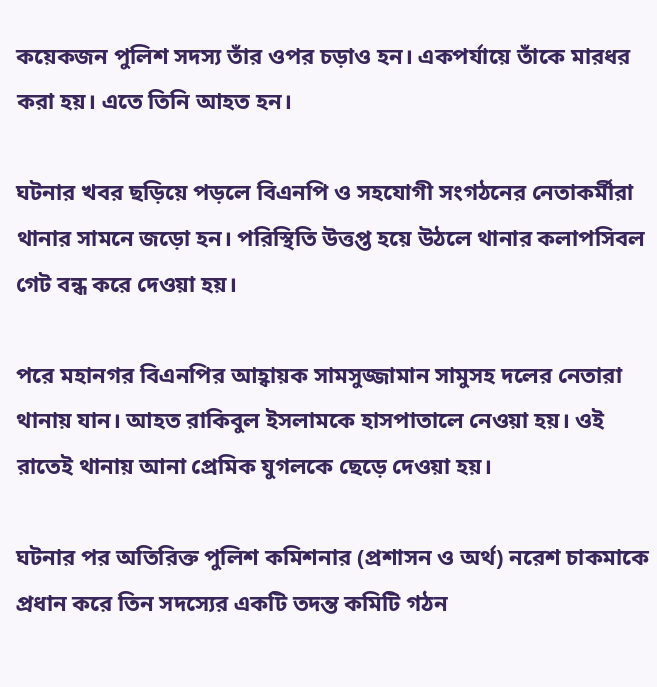কয়েকজন পুলিশ সদস্য তাঁর ওপর চড়াও হন। একপর্যায়ে তাঁকে মারধর করা হয়। এতে তিনি আহত হন।

ঘটনার খবর ছড়িয়ে পড়লে বিএনপি ও সহযোগী সংগঠনের নেতাকর্মীরা থানার সামনে জড়ো হন। পরিস্থিতি উত্তপ্ত হয়ে উঠলে থানার কলাপসিবল গেট বন্ধ করে দেওয়া হয়।

পরে মহানগর বিএনপির আহ্বায়ক সামসুজ্জামান সামুসহ দলের নেতারা থানায় যান। আহত রাকিবুল ইসলামকে হাসপাতালে নেওয়া হয়। ওই রাতেই থানায় আনা প্রেমিক যুগলকে ছেড়ে দেওয়া হয়।

ঘটনার পর অতিরিক্ত পুলিশ কমিশনার (প্রশাসন ও অর্থ) নরেশ চাকমাকে প্রধান করে তিন সদস্যের একটি তদন্ত কমিটি গঠন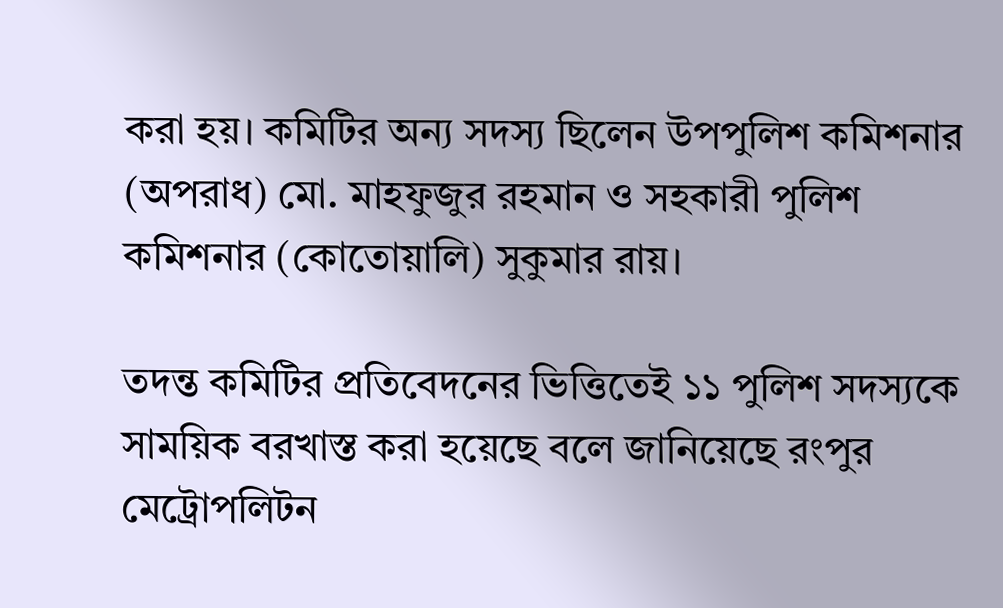করা হয়। কমিটির অন্য সদস্য ছিলেন উপপুলিশ কমিশনার (অপরাধ) মো. মাহফুজুর রহমান ও সহকারী পুলিশ কমিশনার (কোতোয়ালি) সুকুমার রায়।

তদন্ত কমিটির প্রতিবেদনের ভিত্তিতেই ১১ পুলিশ সদস্যকে সাময়িক বরখাস্ত করা হয়েছে বলে জানিয়েছে রংপুর মেট্রোপলিটন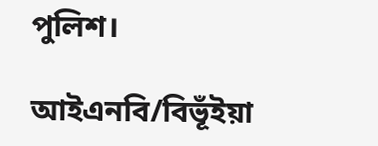পুলিশ।

আইএনবি/বিভূঁইয়া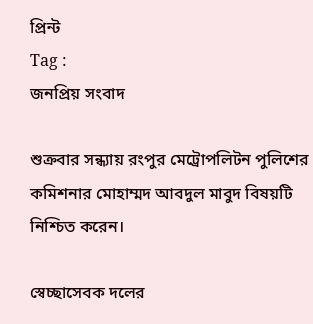প্রিন্ট
Tag :
জনপ্রিয় সংবাদ

শুক্রবার সন্ধ্যায় রংপুর মেট্রোপলিটন পুলিশের কমিশনার মোহাম্মদ আবদুল মাবুদ বিষয়টি নিশ্চিত করেন।

স্বেচ্ছাসেবক দলের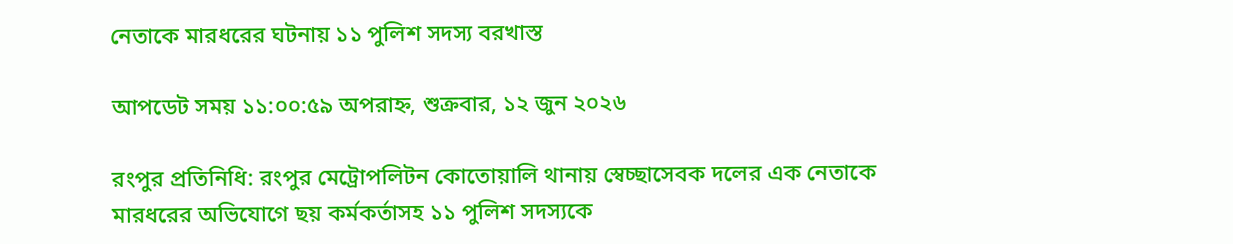নেতাকে মারধরের ঘটনায় ১১ পুলিশ সদস্য বরখাস্ত

আপডেট সময় ১১:০০:৫৯ অপরাহ্ন, শুক্রবার, ১২ জুন ২০২৬

রংপুর প্রতিনিধি: রংপুর মেট্রোপলিটন কোতোয়ালি থানায় স্বেচ্ছাসেবক দলের এক নেতাকে মারধরের অভিযোগে ছয় কর্মকর্তাসহ ১১ পুলিশ সদস্যকে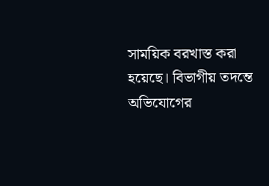সাময়িক বরখাস্ত করা হয়েছে। বিভাগীয় তদন্তে অভিযোগের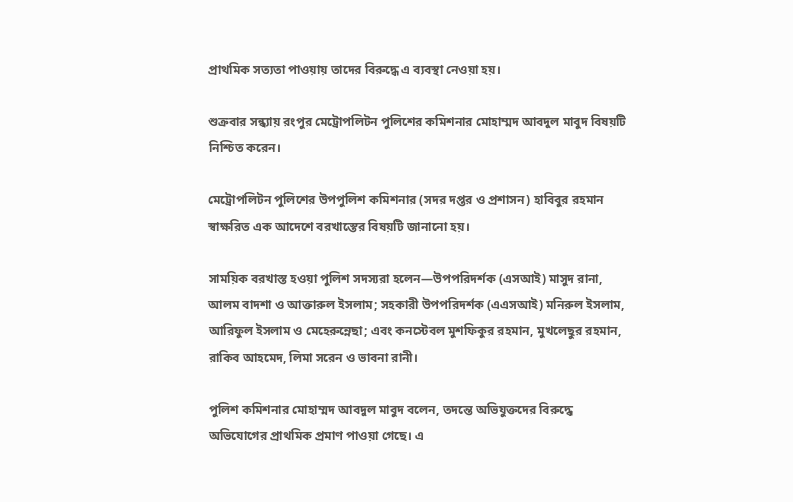প্রাথমিক সত্যতা পাওয়ায় তাদের বিরুদ্ধে এ ব্যবস্থা নেওয়া হয়।

শুক্রবার সন্ধ্যায় রংপুর মেট্রোপলিটন পুলিশের কমিশনার মোহাম্মদ আবদুল মাবুদ বিষয়টি নিশ্চিত করেন।

মেট্রোপলিটন পুলিশের উপপুলিশ কমিশনার (সদর দপ্তর ও প্রশাসন) হাবিবুর রহমান স্বাক্ষরিত এক আদেশে বরখাস্তের বিষয়টি জানানো হয়।

সাময়িক বরখাস্ত হওয়া পুলিশ সদস্যরা হলেন—উপপরিদর্শক (এসআই) মাসুদ রানা, আলম বাদশা ও আক্তারুল ইসলাম; সহকারী উপপরিদর্শক (এএসআই) মনিরুল ইসলাম, আরিফুল ইসলাম ও মেহেরুন্নেছা; এবং কনস্টেবল মুশফিকুর রহমান, মুখলেছুর রহমান, রাকিব আহমেদ, লিমা সরেন ও ভাবনা রানী।

পুলিশ কমিশনার মোহাম্মদ আবদুল মাবুদ বলেন, তদন্তে অভিযুক্তদের বিরুদ্ধে অভিযোগের প্রাথমিক প্রমাণ পাওয়া গেছে। এ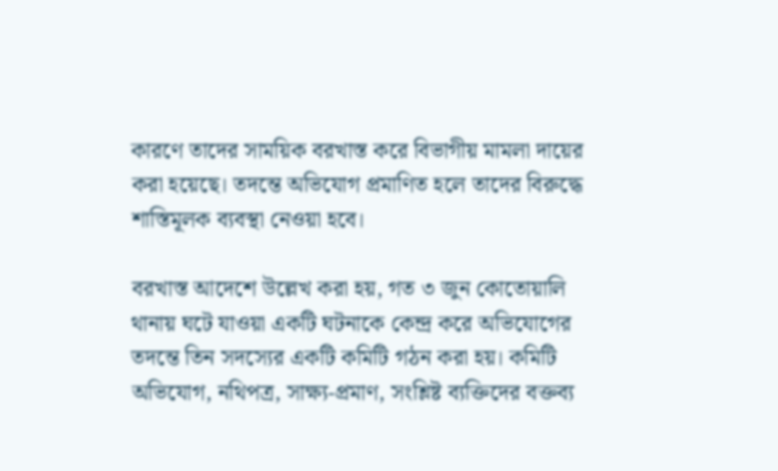কারণে তাদের সাময়িক বরখাস্ত করে বিভাগীয় মামলা দায়ের করা হয়েছে। তদন্তে অভিযোগ প্রমাণিত হলে তাদের বিরুদ্ধে শাস্তিমূলক ব্যবস্থা নেওয়া হবে।

বরখাস্ত আদেশে উল্লেখ করা হয়, গত ৩ জুন কোতোয়ালি থানায় ঘটে যাওয়া একটি ঘটনাকে কেন্দ্র করে অভিযোগের তদন্তে তিন সদস্যের একটি কমিটি গঠন করা হয়। কমিটি অভিযোগ, নথিপত্র, সাক্ষ্য-প্রমাণ, সংশ্লিষ্ট ব্যক্তিদের বক্তব্য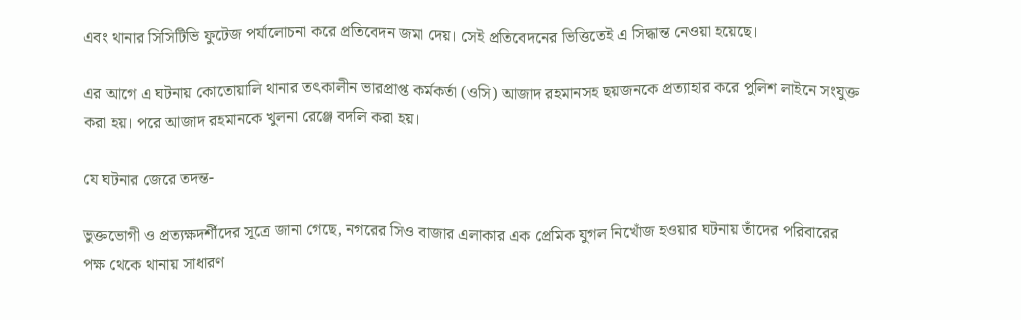এবং থানার সিসিটিভি ফুটেজ পর্যালোচনা করে প্রতিবেদন জমা দেয়। সেই প্রতিবেদনের ভিত্তিতেই এ সিদ্ধান্ত নেওয়া হয়েছে।

এর আগে এ ঘটনায় কোতোয়ালি থানার তৎকালীন ভারপ্রাপ্ত কর্মকর্তা (ওসি) আজাদ রহমানসহ ছয়জনকে প্রত্যাহার করে পুলিশ লাইনে সংযুক্ত করা হয়। পরে আজাদ রহমানকে খুলনা রেঞ্জে বদলি করা হয়।

যে ঘটনার জেরে তদন্ত-

ভুক্তভোগী ও প্রত্যক্ষদর্শীদের সূত্রে জানা গেছে, নগরের সিও বাজার এলাকার এক প্রেমিক যুগল নিখোঁজ হওয়ার ঘটনায় তাঁদের পরিবারের পক্ষ থেকে থানায় সাধারণ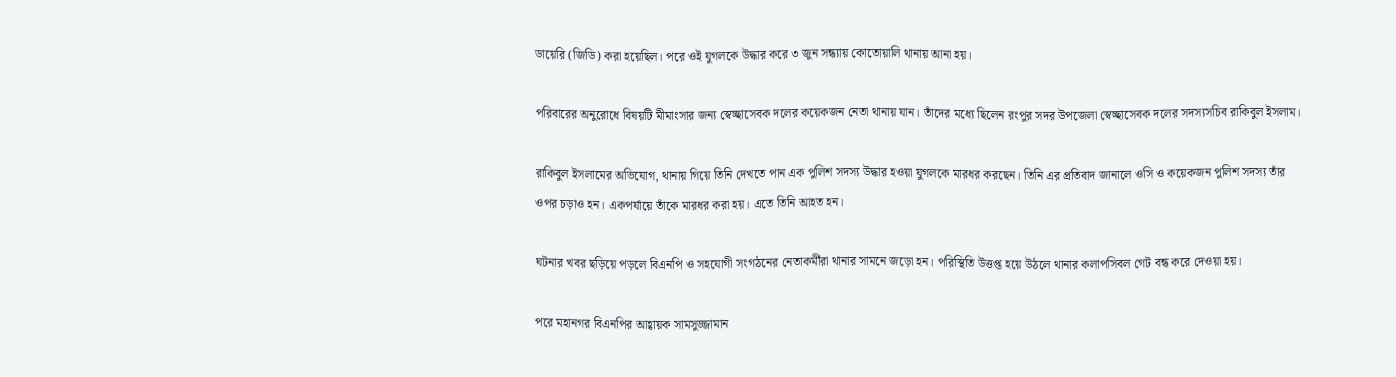ডায়েরি (জিডি) করা হয়েছিল। পরে ওই যুগলকে উদ্ধার করে ৩ জুন সন্ধ্যায় কোতোয়ালি থানায় আনা হয়।

পরিবারের অনুরোধে বিষয়টি মীমাংসার জন্য স্বেচ্ছাসেবক দলের কয়েকজন নেতা থানায় যান। তাঁদের মধ্যে ছিলেন রংপুর সদর উপজেলা স্বেচ্ছাসেবক দলের সদস্যসচিব রাকিবুল ইসলাম।

রাকিবুল ইসলামের অভিযোগ, থানায় গিয়ে তিনি দেখতে পান এক পুলিশ সদস্য উদ্ধার হওয়া যুগলকে মারধর করছেন। তিনি এর প্রতিবাদ জানালে ওসি ও কয়েকজন পুলিশ সদস্য তাঁর ওপর চড়াও হন। একপর্যায়ে তাঁকে মারধর করা হয়। এতে তিনি আহত হন।

ঘটনার খবর ছড়িয়ে পড়লে বিএনপি ও সহযোগী সংগঠনের নেতাকর্মীরা থানার সামনে জড়ো হন। পরিস্থিতি উত্তপ্ত হয়ে উঠলে থানার কলাপসিবল গেট বন্ধ করে দেওয়া হয়।

পরে মহানগর বিএনপির আহ্বায়ক সামসুজ্জামান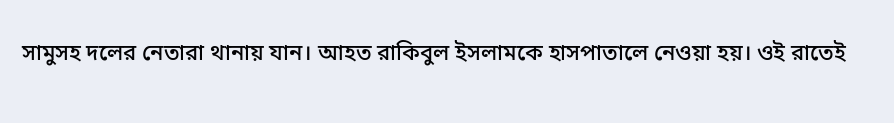সামুসহ দলের নেতারা থানায় যান। আহত রাকিবুল ইসলামকে হাসপাতালে নেওয়া হয়। ওই রাতেই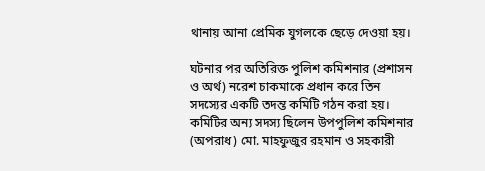থানায় আনা প্রেমিক যুগলকে ছেড়ে দেওয়া হয়।

ঘটনার পর অতিরিক্ত পুলিশ কমিশনার (প্রশাসন ও অর্থ) নরেশ চাকমাকে প্রধান করে তিন সদস্যের একটি তদন্ত কমিটি গঠন করা হয়। কমিটির অন্য সদস্য ছিলেন উপপুলিশ কমিশনার (অপরাধ) মো. মাহফুজুর রহমান ও সহকারী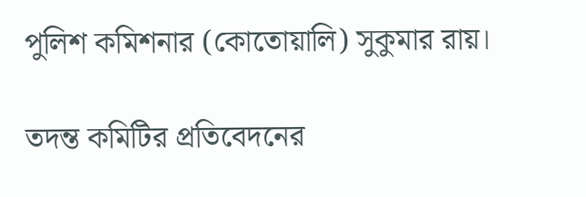পুলিশ কমিশনার (কোতোয়ালি) সুকুমার রায়।

তদন্ত কমিটির প্রতিবেদনের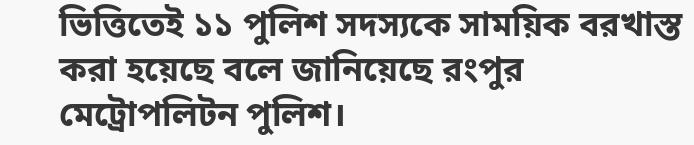ভিত্তিতেই ১১ পুলিশ সদস্যকে সাময়িক বরখাস্ত করা হয়েছে বলে জানিয়েছে রংপুর মেট্রোপলিটন পুলিশ।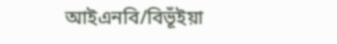আইএনবি/বিভূঁইয়া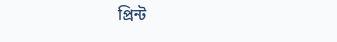প্রিন্ট